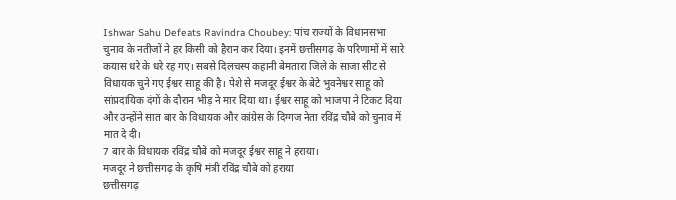Ishwar Sahu Defeats Ravindra Choubey: पांच राज्यों के विधानसभा चुनाव के नतीजों ने हर किसी को हैरान कर दिया। इनमें छत्तीसगढ़ के परिणामों में सारे कयास धरे के धरे रह गए। सबसे दिलचस्प कहानी बेमतारा जिले के साजा सीट से विधायक चुने गए ईश्वर साहू की है। पेशे से मजदूर ईश्वर के बेटे भुवनेश्वर साहू को सांप्रदायिक दंगों के दौरान भीड़ ने मार दिया था। ईश्वर साहू को भाजपा ने टिकट दिया और उन्होंने सात बार के विधायक और कांग्रेस के दिग्गज नेता रविंद्र चौबे को चुनाव में मात दे दी।
7 बार के विधायक रविंद्र चौबे को मजदूर ईश्वर साहू ने हराया।
मजदूर ने छत्तीसगढ़ के कृषि मंत्री रविंद्र चौबे को हराया
छत्तीसगढ़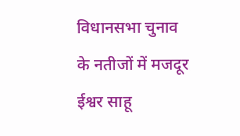विधानसभा चुनाव के नतीजों में मजदूर ईश्वर साहू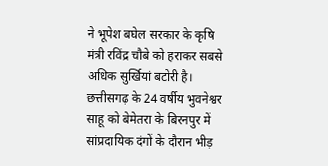ने भूपेश बघेल सरकार के कृषि मंत्री रविंद्र चौबे को हराकर सबसे अधिक सुर्खियां बटोरी है। छत्तीसगढ़ के 24 वर्षीय भुवनेश्वर साहू को बेमेतरा के बिरनपुर में सांप्रदायिक दंगों के दौरान भीड़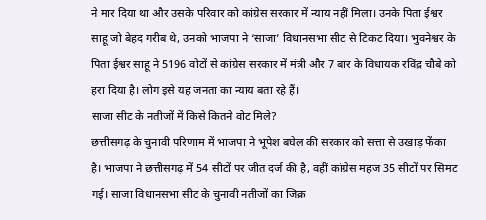ने मार दिया था और उसके परिवार को कांग्रेस सरकार में न्याय नहीं मिला। उनके पिता ईश्वर साहू जो बेहद गरीब थे, उनको भाजपा ने ‘साजा’ विधानसभा सीट से टिकट दिया। भुवनेश्वर के पिता ईश्वर साहू ने 5196 वोटों से कांग्रेस सरकार में मंत्री और 7 बार के विधायक रविंद्र चौबे को हरा दिया है। लोग इसे यह जनता का न्याय बता रहे हैं।
साजा सीट के नतीजों में किसे कितने वोट मिले?
छत्तीसगढ़ के चुनावी परिणाम में भाजपा ने भूपेश बघेल की सरकार को सत्ता से उखाड़ फेंका है। भाजपा ने छत्तीसगढ़ में 54 सीटों पर जीत दर्ज की है, वहीं कांग्रेस महज 35 सीटों पर सिमट गई। साजा विधानसभा सीट के चुनावी नतीजों का जिक्र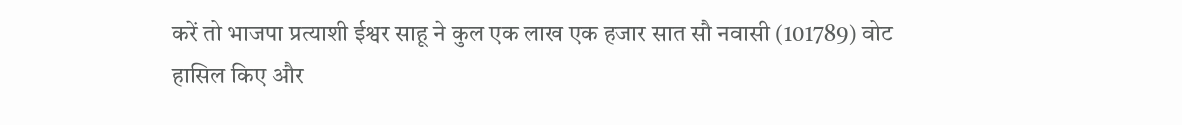करें तो भाजपा प्रत्याशी ईश्वर साहू ने कुल एक लाख एक हजार सात सौ नवासी (101789) वोट हासिल किए और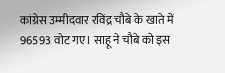कांग्रेस उम्मीदवार रविंद्र चौबे के खाते में 96593 वोट गए। साहू ने चौबे को इस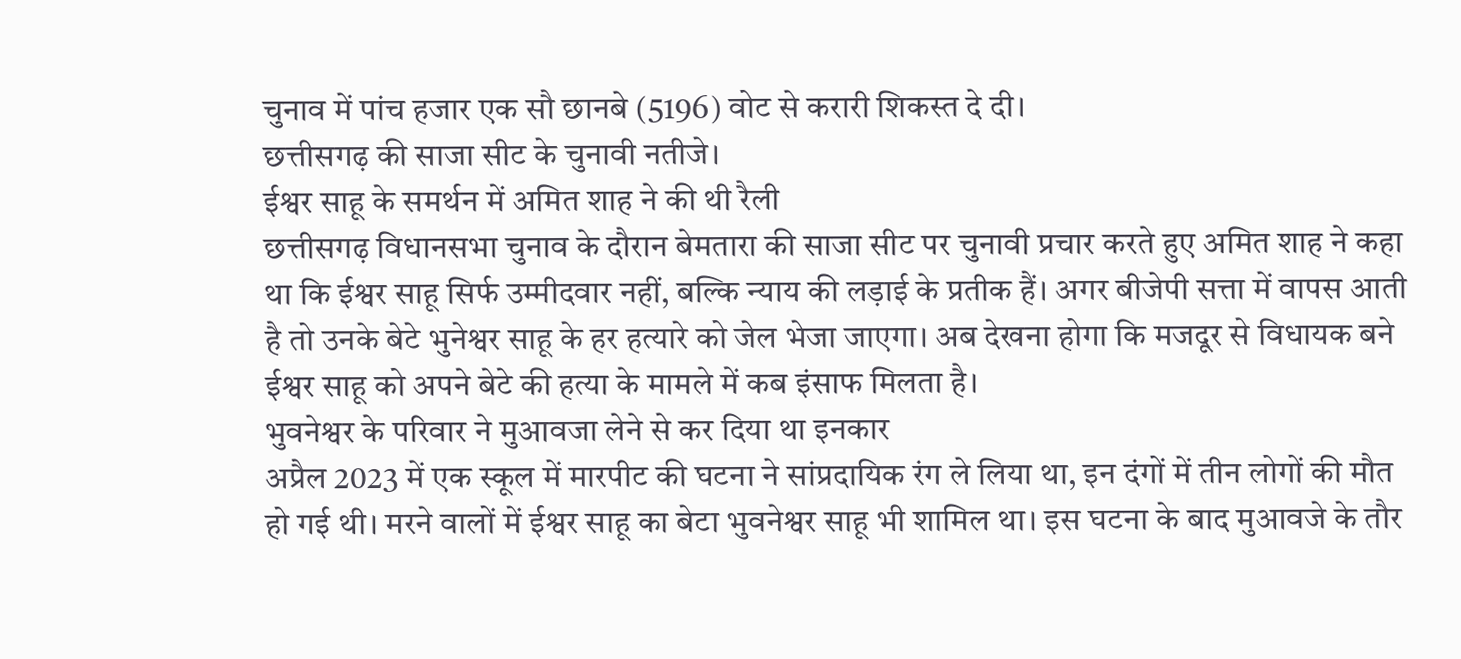चुनाव में पांच हजार एक सौ छानबे (5196) वोट से करारी शिकस्त दे दी।
छत्तीसगढ़ की साजा सीट के चुनावी नतीजे।
ईश्वर साहू के समर्थन में अमित शाह ने की थी रैली
छत्तीसगढ़ विधानसभा चुनाव के दौरान बेमतारा की साजा सीट पर चुनावी प्रचार करते हुए अमित शाह ने कहा था कि ईश्वर साहू सिर्फ उम्मीदवार नहीं, बल्कि न्याय की लड़ाई के प्रतीक हैं। अगर बीजेपी सत्ता में वापस आती है तो उनके बेटे भुनेश्वर साहू के हर हत्यारे को जेल भेजा जाएगा। अब देखना होगा कि मजदूर से विधायक बने ईश्वर साहू को अपने बेटे की हत्या के मामले में कब इंसाफ मिलता है।
भुवनेश्वर के परिवार ने मुआवजा लेने से कर दिया था इनकार
अप्रैल 2023 में एक स्कूल में मारपीट की घटना ने सांप्रदायिक रंग ले लिया था, इन दंगों में तीन लोगों की मौत हो गई थी। मरने वालों में ईश्वर साहू का बेटा भुवनेश्वर साहू भी शामिल था। इस घटना के बाद मुआवजे के तौर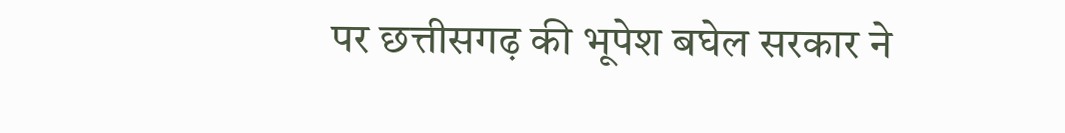पर छत्तीसगढ़ की भूपेश बघेल सरकार ने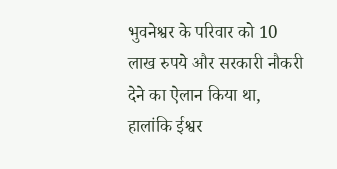भुवनेश्वर के परिवार को 10 लाख रुपये और सरकारी नौकरी देने का ऐलान किया था, हालांकि ईश्वर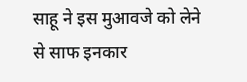साहू ने इस मुआवजे को लेने से साफ इनकार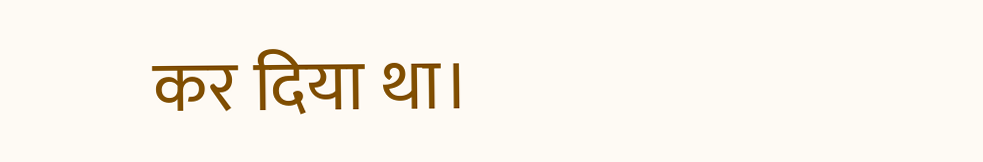कर दिया था।